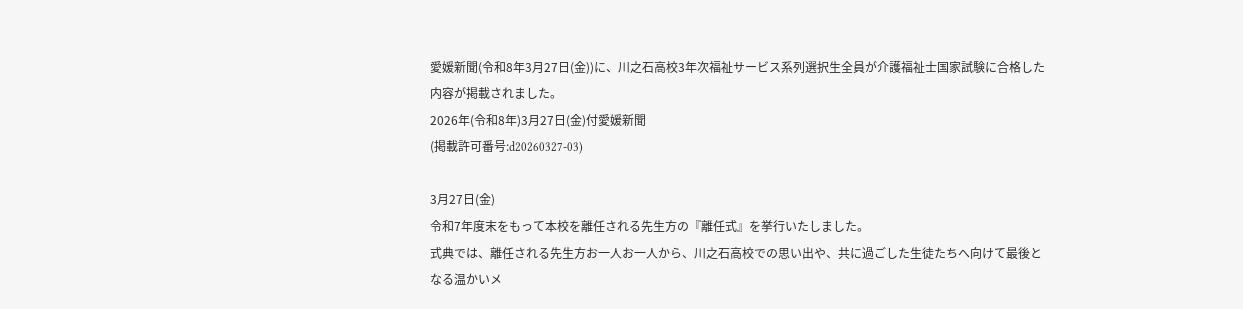愛媛新聞(令和8年3月27日(金))に、川之石高校3年次福祉サービス系列選択生全員が介護福祉士国家試験に合格した内容が掲載されました。
2026年(令和8年)3月27日(金)付愛媛新聞
(掲載許可番号:d20260327-03)

3月27日(金)
令和7年度末をもって本校を離任される先生方の『離任式』を挙行いたしました。
式典では、離任される先生方お一人お一人から、川之石高校での思い出や、共に過ごした生徒たちへ向けて最後となる温かいメ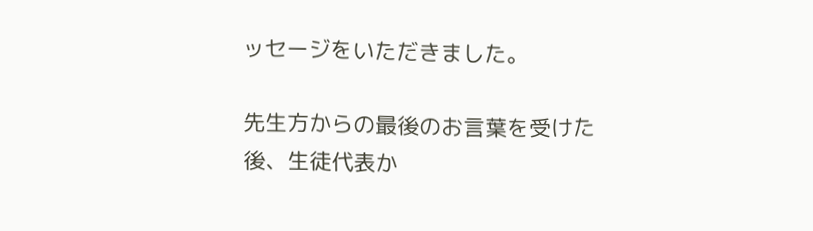ッセージをいただきました。

先生方からの最後のお言葉を受けた後、生徒代表か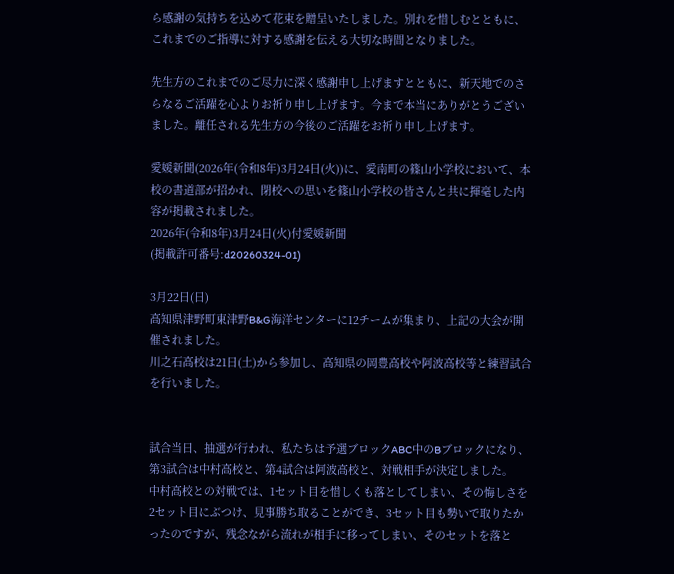ら感謝の気持ちを込めて花束を贈呈いたしました。別れを惜しむとともに、これまでのご指導に対する感謝を伝える大切な時間となりました。

先生方のこれまでのご尽力に深く感謝申し上げますとともに、新天地でのさらなるご活躍を心よりお祈り申し上げます。今まで本当にありがとうございました。離任される先生方の今後のご活躍をお祈り申し上げます。

愛媛新聞(2026年(令和8年)3月24日(火))に、愛南町の篠山小学校において、本校の書道部が招かれ、閉校への思いを篠山小学校の皆さんと共に揮毫した内容が掲載されました。
2026年(令和8年)3月24日(火)付愛媛新聞
(掲載許可番号:d20260324-01)

3月22日(日)
高知県津野町東津野B&G海洋センターに12チームが集まり、上記の大会が開催されました。
川之石高校は21日(土)から参加し、高知県の岡豊高校や阿波高校等と練習試合を行いました。


試合当日、抽選が行われ、私たちは予選ブロックABC中のBブロックになり、第3試合は中村高校と、第4試合は阿波高校と、対戦相手が決定しました。
中村高校との対戦では、1セット目を惜しくも落としてしまい、その悔しさを2セット目にぶつけ、見事勝ち取ることができ、3セット目も勢いで取りたかったのですが、残念ながら流れが相手に移ってしまい、そのセットを落と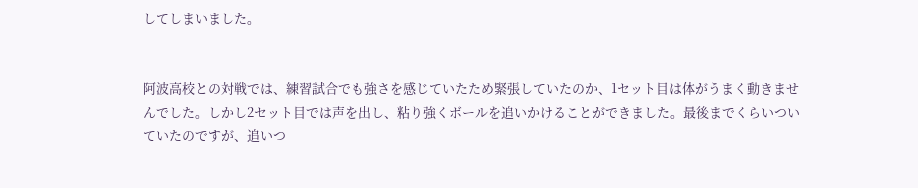してしまいました。


阿波高校との対戦では、練習試合でも強さを感じていたため緊張していたのか、1セット目は体がうまく動きませんでした。しかし2セット目では声を出し、粘り強くボールを追いかけることができました。最後までくらいついていたのですが、追いつ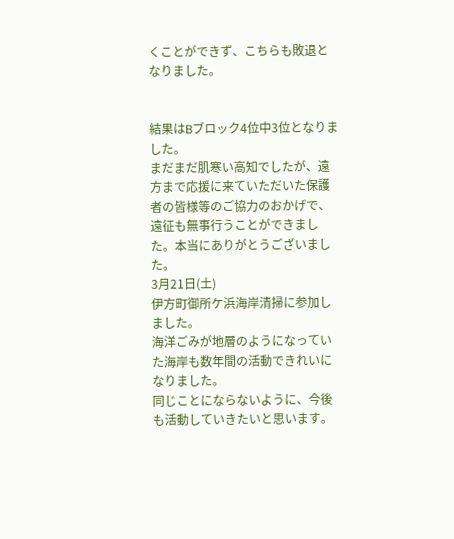くことができず、こちらも敗退となりました。


結果はBブロック4位中3位となりました。
まだまだ肌寒い高知でしたが、遠方まで応援に来ていただいた保護者の皆様等のご協力のおかげで、遠征も無事行うことができました。本当にありがとうございました。
3月21日(土)
伊方町御所ケ浜海岸清掃に参加しました。
海洋ごみが地層のようになっていた海岸も数年間の活動できれいになりました。
同じことにならないように、今後も活動していきたいと思います。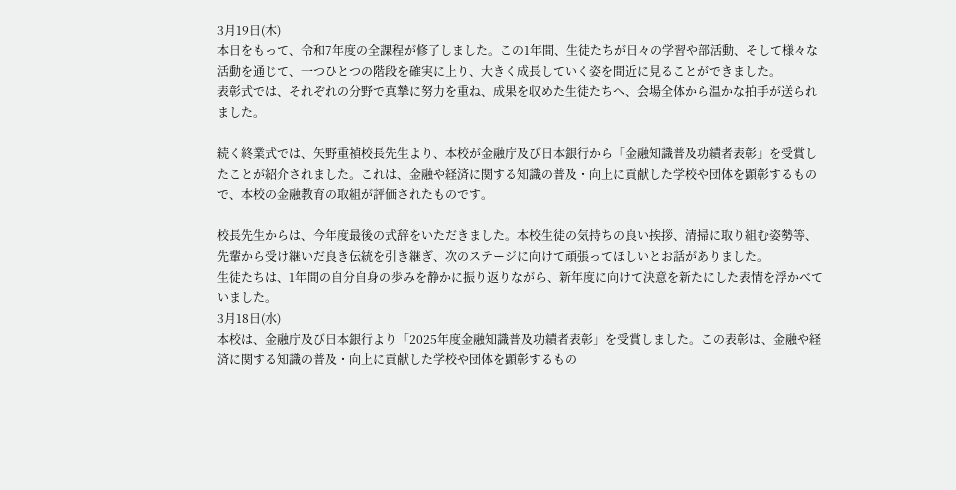3月19日(木)
本日をもって、令和7年度の全課程が修了しました。この1年間、生徒たちが日々の学習や部活動、そして様々な活動を通じて、一つひとつの階段を確実に上り、大きく成長していく姿を間近に見ることができました。
表彰式では、それぞれの分野で真摯に努力を重ね、成果を収めた生徒たちへ、会場全体から温かな拍手が送られました。

続く終業式では、矢野重禎校長先生より、本校が金融庁及び日本銀行から「金融知識普及功績者表彰」を受賞したことが紹介されました。これは、金融や経済に関する知識の普及・向上に貢献した学校や団体を顕彰するもので、本校の金融教育の取組が評価されたものです。

校長先生からは、今年度最後の式辞をいただきました。本校生徒の気持ちの良い挨拶、清掃に取り組む姿勢等、先輩から受け継いだ良き伝統を引き継ぎ、次のステージに向けて頑張ってほしいとお話がありました。
生徒たちは、1年間の自分自身の歩みを静かに振り返りながら、新年度に向けて決意を新たにした表情を浮かべていました。
3月18日(水)
本校は、金融庁及び日本銀行より「2025年度金融知識普及功績者表彰」を受賞しました。この表彰は、金融や経済に関する知識の普及・向上に貢献した学校や団体を顕彰するもの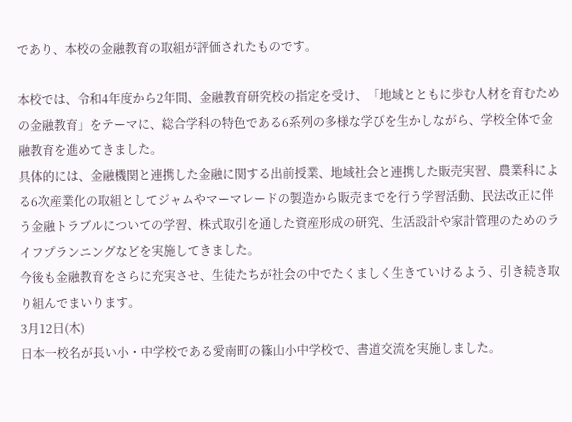であり、本校の金融教育の取組が評価されたものです。

本校では、令和4年度から2年間、金融教育研究校の指定を受け、「地域とともに歩む人材を育むための金融教育」をテーマに、総合学科の特色である6系列の多様な学びを生かしながら、学校全体で金融教育を進めてきました。
具体的には、金融機関と連携した金融に関する出前授業、地域社会と連携した販売実習、農業科による6次産業化の取組としてジャムやマーマレードの製造から販売までを行う学習活動、民法改正に伴う金融トラブルについての学習、株式取引を通した資産形成の研究、生活設計や家計管理のためのライフプランニングなどを実施してきました。
今後も金融教育をさらに充実させ、生徒たちが社会の中でたくましく生きていけるよう、引き続き取り組んでまいります。
3月12日(木)
日本一校名が長い小・中学校である愛南町の篠山小中学校で、書道交流を実施しました。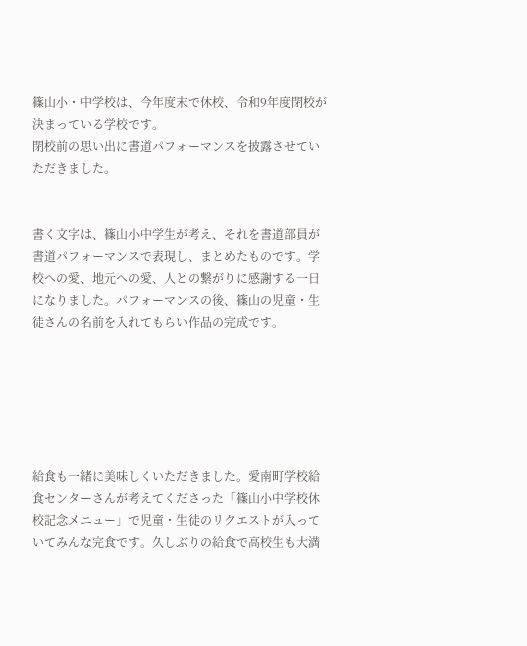篠山小・中学校は、今年度末で休校、令和9年度閉校が決まっている学校です。
閉校前の思い出に書道パフォーマンスを披露させていただきました。


書く文字は、篠山小中学生が考え、それを書道部員が書道パフォーマンスで表現し、まとめたものです。学校への愛、地元への愛、人との繋がりに感謝する一日になりました。パフォーマンスの後、篠山の児童・生徒さんの名前を入れてもらい作品の完成です。






給食も一緒に美味しくいただきました。愛南町学校給食センターさんが考えてくださった「篠山小中学校休校記念メニュー」で児童・生徒のリクエストが入っていてみんな完食です。久しぶりの給食で高校生も大満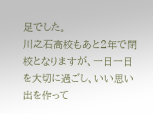足でした。
川之石高校もあと2年で閉校となりますが、一日一日を大切に過ごし、いい思い出を作って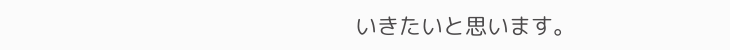いきたいと思います。